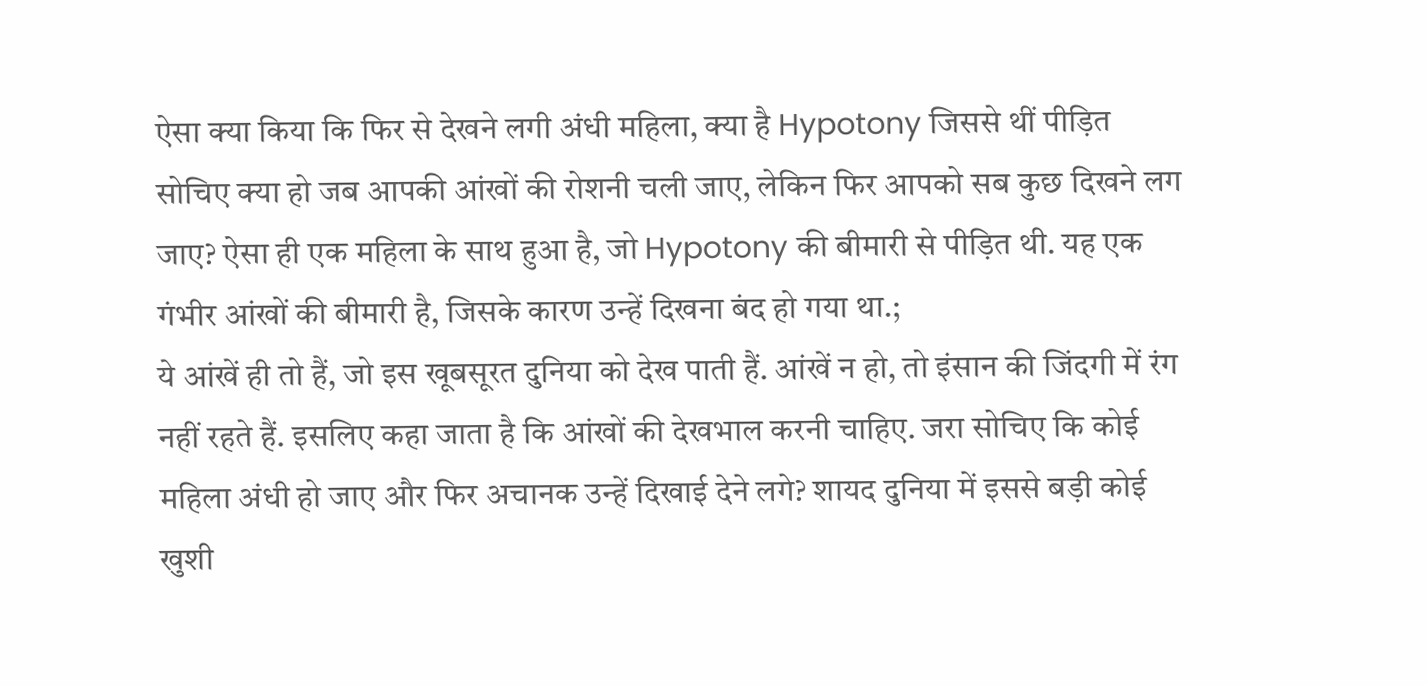ऐसा क्या किया कि फिर से देखने लगी अंधी महिला, क्या है Hypotony जिससे थीं पीड़ित
सोचिए क्या हो जब आपकी आंखों की रोशनी चली जाए, लेकिन फिर आपको सब कुछ दिखने लग जाए? ऐसा ही एक महिला के साथ हुआ है, जो Hypotony की बीमारी से पीड़ित थी. यह एक गंभीर आंखों की बीमारी है, जिसके कारण उन्हें दिखना बंद हो गया था.;
ये आंखें ही तो हैं, जो इस खूबसूरत दुनिया को देख पाती हैं. आंखें न हो, तो इंसान की जिंदगी में रंग नहीं रहते हैं. इसलिए कहा जाता है कि आंखों की देखभाल करनी चाहिए. जरा सोचिए कि कोई महिला अंधी हो जाए और फिर अचानक उन्हें दिखाई देने लगे? शायद दुनिया में इससे बड़ी कोई खुशी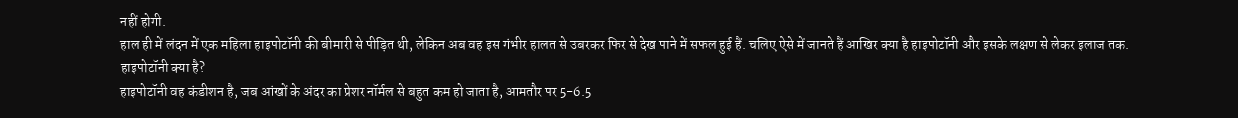नहीं होगी.
हाल ही में लंदन में एक महिला हाइपोटॉनी की बीमारी से पीड़ित थी, लेकिन अब वह इस गंभीर हालत से उबरकर फिर से देख पाने में सफल हुई हैं. चलिए ऐसे में जानते हैं आखिर क्या है हाइपोटॉनी और इसके लक्षण से लेकर इलाज तक.
हाइपोटॉनी क्या है?
हाइपोटॉनी वह कंडीशन है, जब आंखों के अंदर का प्रेशर नॉर्मल से बहुत कम हो जाता है, आमतौर पर 5-6.5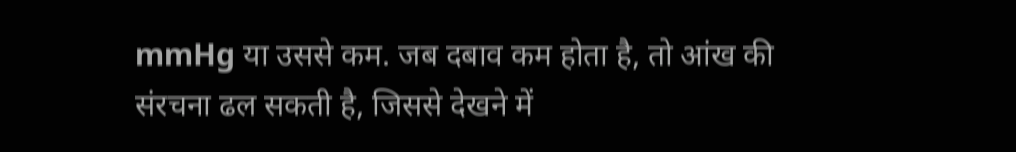mmHg या उससे कम. जब दबाव कम होता है, तो आंख की संरचना ढल सकती है, जिससे देखने में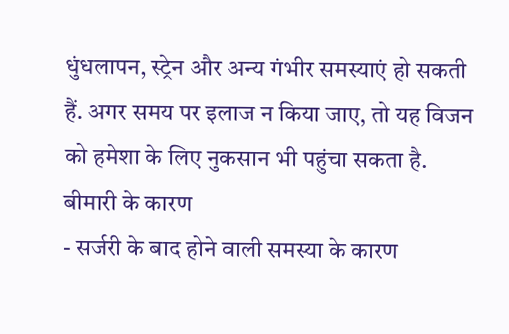धुंधलापन, स्ट्रेन और अन्य गंभीर समस्याएं हो सकती हैं. अगर समय पर इलाज न किया जाए, तो यह विजन को हमेशा के लिए नुकसान भी पहुंचा सकता है.
बीमारी के कारण
- सर्जरी के बाद होने वाली समस्या के कारण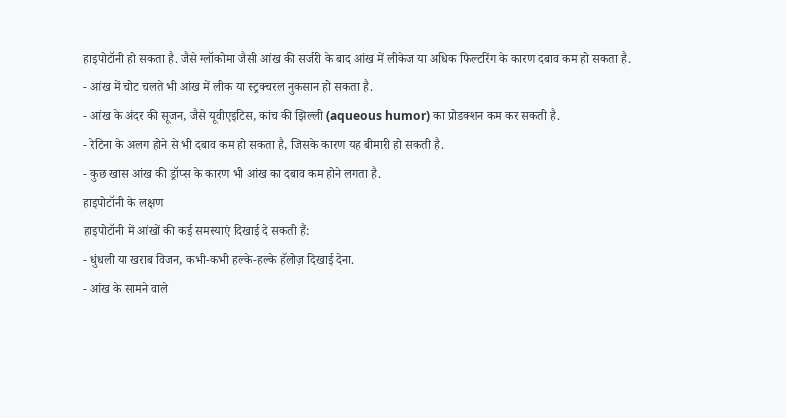हाइपोटॉनी हो सकता है. जैसे ग्लॉकोमा जैसी आंख की सर्जरी के बाद आंख में लीकेज या अधिक फिल्टरिंग के कारण दबाव कम हो सकता है.
- आंख में चोट चलते भी आंख में लीक या स्ट्रक्चरल नुकसान हो सकता है.
- आंख के अंदर की सूजन, जैसे यूवीएइटिस, कांच की झिल्ली (aqueous humor) का प्रोडक्शन कम कर सकती है.
- रेटिना के अलग होने से भी दबाव कम हो सकता है, जिसके कारण यह बीमारी हो सकती है.
- कुछ खास आंख की ड्रॉप्स के कारण भी आंख का दबाव कम होने लगता है.
हाइपोटॉनी के लक्षण
हाइपोटॉनी में आंखों की कई समस्याएं दिखाई दे सकती हैं:
- धुंधली या खराब विजन, कभी-कभी हल्के-हल्के हॅलोज़ दिखाई देना.
- आंख के सामने वाले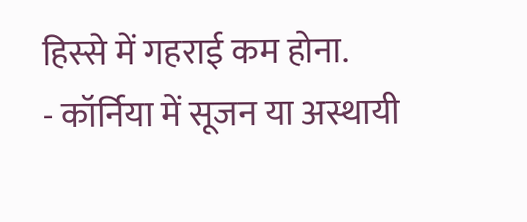हिस्से में गहराई कम होना.
- कॉर्निया में सूजन या अस्थायी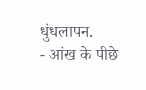धुंधलापन.
- आंख के पीछे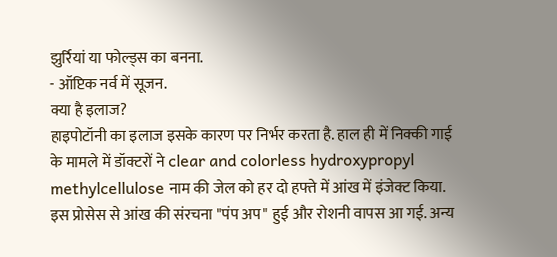झुर्रियां या फोल्ड्स का बनना.
- ऑप्टिक नर्व में सूजन.
क्या है इलाज?
हाइपोटॉनी का इलाज इसके कारण पर निर्भर करता है. हाल ही में निक्की गाई के मामले में डॉक्टरों ने clear and colorless hydroxypropyl methylcellulose नाम की जेल को हर दो हफ्ते में आंख में इंजेक्ट किया. इस प्रोसेस से आंख की संरचना "पंप अप" हुई और रोशनी वापस आ गई. अन्य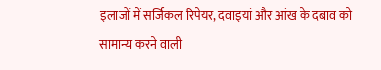इलाजों में सर्जिकल रिपेयर, दवाइयां और आंख के दबाव को सामान्य करने वाली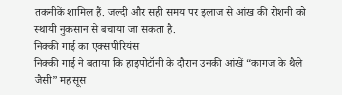तकनीकें शामिल हैं. जल्दी और सही समय पर इलाज से आंख की रोशनी को स्थायी नुकसान से बचाया जा सकता है.
निक्की गाई का एक्सपीरियंस
निक्की गाई ने बताया कि हाइपोटॉनी के दौरान उनकी आंखें “कागज के थैले जैसी” महसूस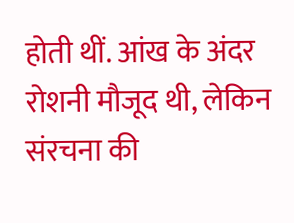होती थीं. आंख के अंदर रोशनी मौजूद थी, लेकिन संरचना की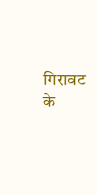गिरावट के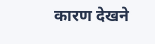कारण देखने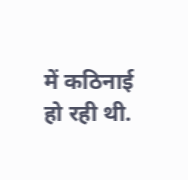में कठिनाई हो रही थी.